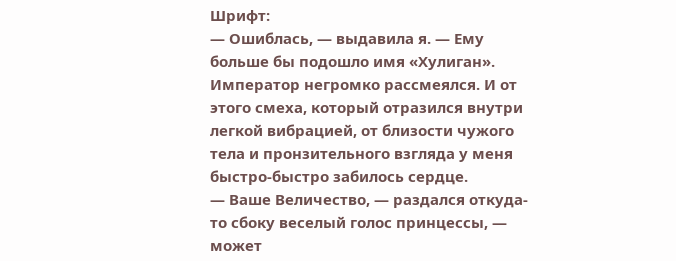Шрифт:
— Ошиблась, — выдавила я. — Ему больше бы подошло имя «Хулиган».
Император негромко рассмеялся. И от этого смеха, который отразился внутри легкой вибрацией, от близости чужого тела и пронзительного взгляда у меня быстро-быстро забилось сердце.
— Ваше Величество, — раздался откуда-то сбоку веселый голос принцессы, — может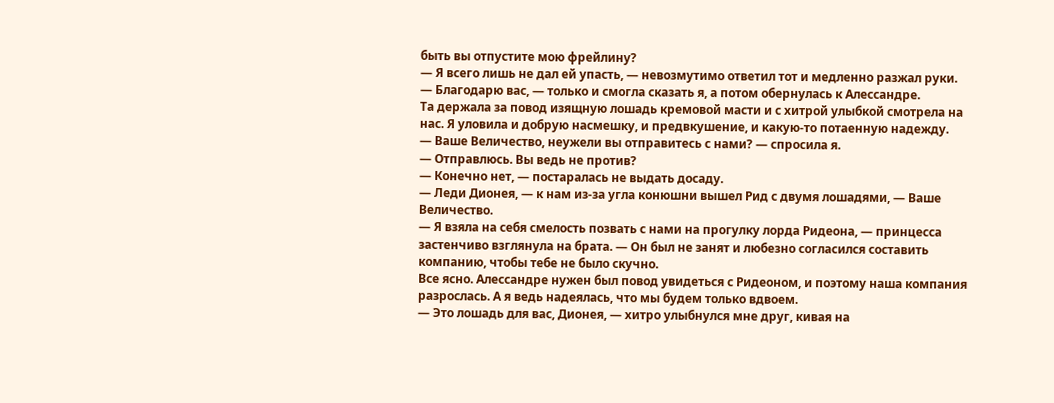быть вы отпустите мою фрейлину?
— Я всего лишь не дал ей упасть, — невозмутимо ответил тот и медленно разжал руки.
— Благодарю вас, — только и смогла сказать я, а потом обернулась к Алессандре.
Та держала за повод изящную лошадь кремовой масти и с хитрой улыбкой смотрела на нас. Я уловила и добрую насмешку, и предвкушение, и какую-то потаенную надежду.
— Ваше Величество, неужели вы отправитесь с нами? — спросила я.
— Отправлюсь. Вы ведь не против?
— Конечно нет, — постаралась не выдать досаду.
— Леди Дионея, — к нам из-за угла конюшни вышел Рид с двумя лошадями, — Ваше Величество.
— Я взяла на себя смелость позвать с нами на прогулку лорда Ридеона, — принцесса застенчиво взглянула на брата. — Он был не занят и любезно согласился составить компанию, чтобы тебе не было скучно.
Все ясно. Алессандре нужен был повод увидеться с Ридеоном, и поэтому наша компания разрослась. А я ведь надеялась, что мы будем только вдвоем.
— Это лошадь для вас, Дионея, — хитро улыбнулся мне друг, кивая на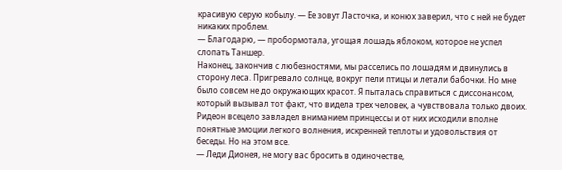красивую серую кобылу. — Ее зовут Ласточка, и конюх заверил, что с ней не будет никаких проблем.
— Благодарю, — пробормотала, угощая лошадь яблоком, которое не успел слопать Таншер.
Наконец, закончив с любезностями, мы расселись по лошадям и двинулись в сторону леса. Пригревало солнце, вокруг пели птицы и летали бабочки. Но мне было совсем не до окружающих красот. Я пыталась справиться с диссонансом, который вызывал тот факт, что видела трех человек, а чувствовала только двоих. Ридеон всецело завладел вниманием принцессы и от них исходили вполне понятные эмоции легкого волнения, искренней теплоты и удовольствия от беседы. Но на этом все.
— Леди Дионея, не могу вас бросить в одиночестве,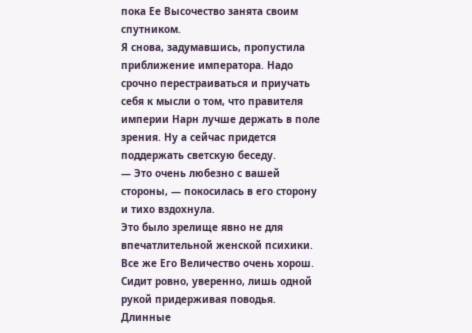пока Ее Высочество занята своим спутником.
Я снова, задумавшись, пропустила приближение императора. Надо срочно перестраиваться и приучать себя к мысли о том, что правителя империи Нарн лучше держать в поле зрения. Ну а сейчас придется поддержать светскую беседу.
— Это очень любезно с вашей стороны, — покосилась в его сторону и тихо вздохнула.
Это было зрелище явно не для впечатлительной женской психики. Все же Его Величество очень хорош. Сидит ровно, уверенно, лишь одной рукой придерживая поводья. Длинные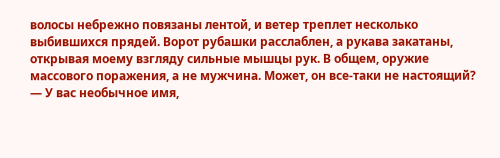волосы небрежно повязаны лентой, и ветер треплет несколько выбившихся прядей. Ворот рубашки расслаблен, а рукава закатаны, открывая моему взгляду сильные мышцы рук. В общем, оружие массового поражения, а не мужчина. Может, он все-таки не настоящий?
— У вас необычное имя,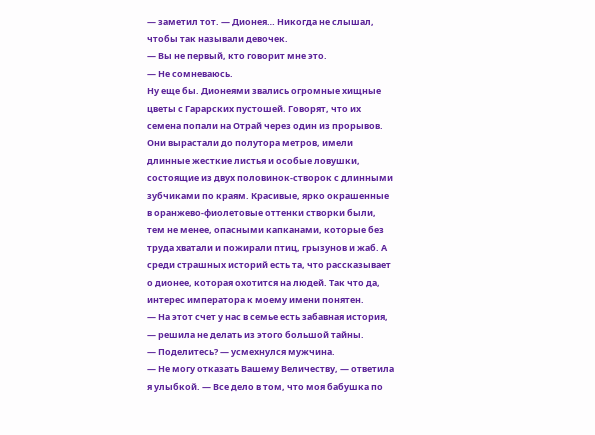— заметил тот. — Дионея… Никогда не слышал, чтобы так называли девочек.
— Вы не первый, кто говорит мне это.
— Не сомневаюсь.
Ну еще бы. Дионеями звались огромные хищные цветы с Гарарских пустошей. Говорят, что их семена попали на Отрай через один из прорывов. Они вырастали до полутора метров, имели длинные жесткие листья и особые ловушки, состоящие из двух половинок-створок с длинными зубчиками по краям. Красивые, ярко окрашенные в оранжево-фиолетовые оттенки створки были, тем не менее, опасными капканами, которые без труда хватали и пожирали птиц, грызунов и жаб. А среди страшных историй есть та, что рассказывает о дионее, которая охотится на людей. Так что да, интерес императора к моему имени понятен.
— На этот счет у нас в семье есть забавная история, — решила не делать из этого большой тайны.
— Поделитесь? — усмехнулся мужчина.
— Не могу отказать Вашему Величеству, — ответила я улыбкой. — Все дело в том, что моя бабушка по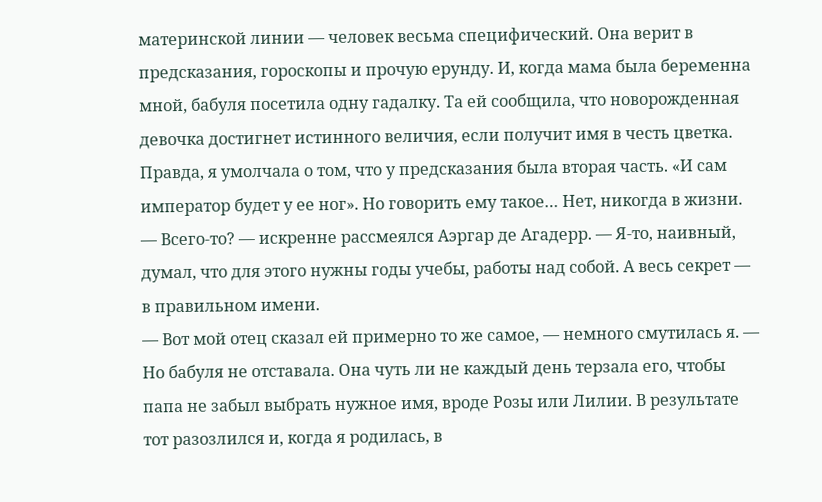материнской линии — человек весьма специфический. Она верит в предсказания, гороскопы и прочую ерунду. И, когда мама была беременна мной, бабуля посетила одну гадалку. Та ей сообщила, что новорожденная девочка достигнет истинного величия, если получит имя в честь цветка.
Правда, я умолчала о том, что у предсказания была вторая часть. «И сам император будет у ее ног». Но говорить ему такое… Нет, никогда в жизни.
— Всего-то? — искренне рассмеялся Аэргар де Агадерр. — Я-то, наивный, думал, что для этого нужны годы учебы, работы над собой. А весь секрет — в правильном имени.
— Вот мой отец сказал ей примерно то же самое, — немного смутилась я. — Но бабуля не отставала. Она чуть ли не каждый день терзала его, чтобы папа не забыл выбрать нужное имя, вроде Розы или Лилии. В результате тот разозлился и, когда я родилась, в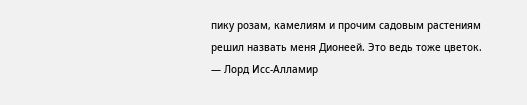пику розам, камелиям и прочим садовым растениям решил назвать меня Дионеей. Это ведь тоже цветок.
— Лорд Исс-Алламир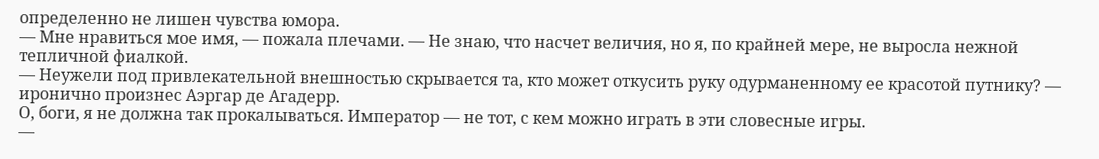определенно не лишен чувства юмора.
— Мне нравиться мое имя, — пожала плечами. — Не знаю, что насчет величия, но я, по крайней мере, не выросла нежной тепличной фиалкой.
— Неужели под привлекательной внешностью скрывается та, кто может откусить руку одурманенному ее красотой путнику? — иронично произнес Аэргар де Агадерр.
О, боги, я не должна так прокалываться. Император — не тот, с кем можно играть в эти словесные игры.
—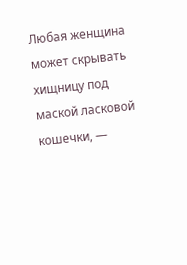Любая женщина может скрывать хищницу под маской ласковой кошечки, —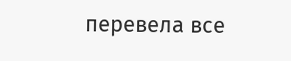перевела все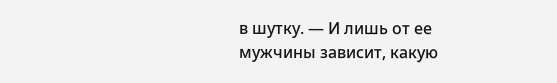в шутку. — И лишь от ее мужчины зависит, какую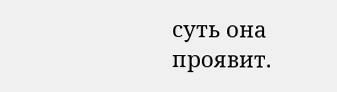суть она проявит.